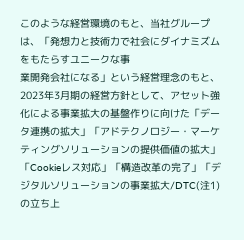このような経営環境のもと、当社グループは、「発想力と技術力で社会にダイナミズムをもたらすユニークな事
業開発会社になる」という経営理念のもと、2023年3月期の経営方針として、アセット強化による事業拡大の基盤作りに向けた「データ連携の拡大」「アドテクノロジー・マーケティングソリューションの提供価値の拡大」「Cookieレス対応」「構造改革の完了」「デジタルソリューションの事業拡大/DTC(注1)の立ち上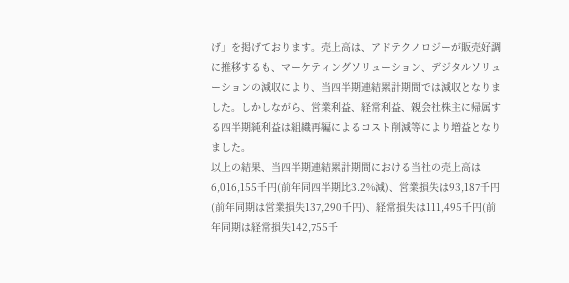げ」を掲げております。売上高は、アドテクノロジーが販売好調に推移するも、マーケティングソリューション、デジタルソリューションの減収により、当四半期連結累計期間では減収となりました。しかしながら、営業利益、経常利益、親会社株主に帰属する四半期純利益は組織再編によるコスト削減等により増益となりました。
以上の結果、当四半期連結累計期間における当社の売上高は6,016,155千円(前年同四半期比3.2%減)、営業損失は93,187千円(前年同期は営業損失137,290千円)、経常損失は111,495千円(前年同期は経常損失142,755千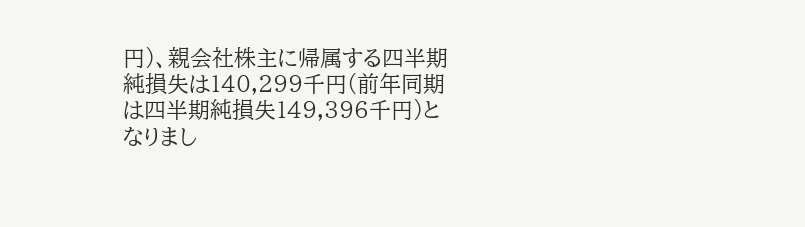円)、親会社株主に帰属する四半期純損失は140,299千円(前年同期は四半期純損失149,396千円)となりまし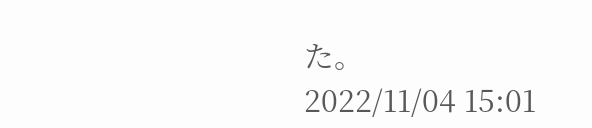た。
2022/11/04 15:01